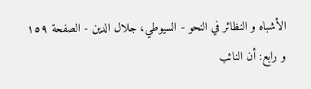الأشباه و النظائر في النحو - السيوطي، جلال الدين - الصفحة ١٥٩
و رابع: أن النائب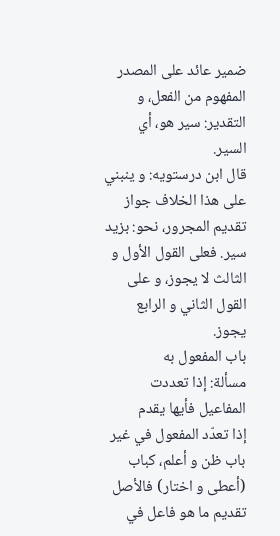ضمير عائد على المصدر المفهوم من الفعل، و التقدير: سير هو، أي السير.
قال ابن درستويه: و ينبني على هذا الخلاف جواز تقديم المجرور، نحو: بزيد سير. فعلى القول الأول و الثالث لا يجوز، و على القول الثاني و الرابع يجوز.
باب المفعول به
مسألة: إذا تعددت المفاعيل فأيها يقدم
إذا تعدّد المفعول في غير باب ظن و أعلم، كباب (أعطى و اختار) فالأصل تقديم ما هو فاعل في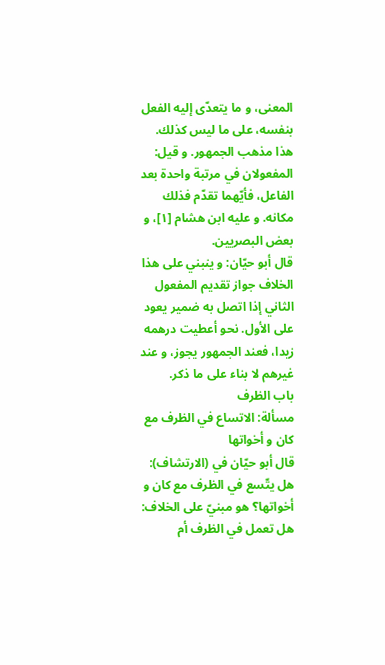المعنى، و ما يتعدّى إليه الفعل بنفسه، على ما ليس كذلك.
هذا مذهب الجمهور. و قيل: المفعولان في مرتبة واحدة بعد الفاعل، فأيّهما تقدّم فذلك مكانه. و عليه ابن هشام [١]، و بعض البصريين.
قال أبو حيّان: و ينبني على هذا الخلاف جواز تقديم المفعول الثاني إذا اتصل به ضمير يعود على الأول. نحو أعطيت درهمه زيدا، فعند الجمهور يجوز، و عند غيرهم لا بناء على ما ذكر.
باب الظرف
مسألة: الاتساع في الظرف مع كان و أخواتها
قال أبو حيّان في (الارتشاف): هل يتّسع في الظرف مع كان و أخواتها؟ هو مبنيّ على الخلاف: هل تعمل في الظرف أم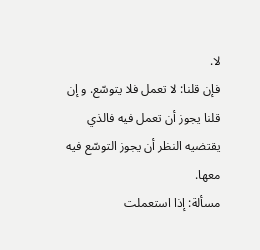لا.
فإن قلنا: لا تعمل فلا يتوسّع. و إن قلنا يجوز أن تعمل فيه فالذي يقتضيه النظر أن يجوز التوسّع فيه معها.
مسألة: إذا استعملت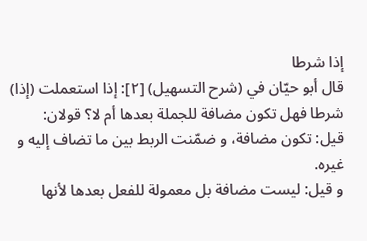إذا شرطا
قال أبو حيّان في (شرح التسهيل) [٢]: إذا استعملت (إذا) شرطا فهل تكون مضافة للجملة بعدها أم لا؟ قولان:
قيل: تكون مضافة، و ضمّنت الربط بين ما تضاف إليه و غيره.
و قيل: ليست مضافة بل معمولة للفعل بعدها لأنها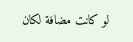لو كانت مضافة لكان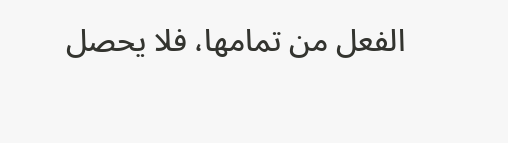الفعل من تمامها، فلا يحصل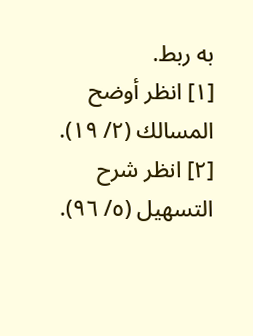به ربط.
[١] انظر أوضح المسالك (٢/ ١٩).
[٢] انظر شرح التسهيل (٥/ ٩٦).